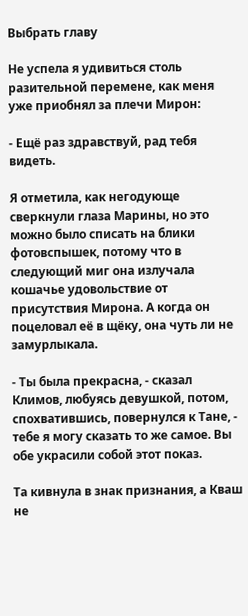Выбрать главу

Не успела я удивиться столь разительной перемене, как меня уже приобнял за плечи Мирон:

- Ещё раз здравствуй, рад тебя видеть.

Я отметила, как негодующе сверкнули глаза Марины, но это можно было списать на блики фотовспышек, потому что в следующий миг она излучала кошачье удовольствие от присутствия Мирона. А когда он поцеловал её в щёку, она чуть ли не замурлыкала.

- Ты была прекрасна, - сказал Климов, любуясь девушкой, потом, спохватившись, повернулся к Тане, - тебе я могу сказать то же самое. Вы обе украсили собой этот показ.

Та кивнула в знак признания, а Кваш не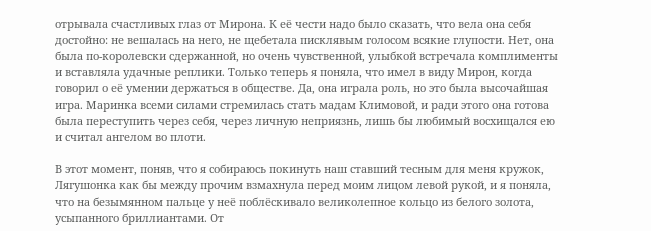отрывала счастливых глаз от Мирона. К её чести надо было сказать, что вела она себя достойно: не вешалась на него, не щебетала писклявым голосом всякие глупости. Нет, она была по-королевски сдержанной, но очень чувственной, улыбкой встречала комплименты и вставляла удачные реплики. Только теперь я поняла, что имел в виду Мирон, когда говорил о её умении держаться в обществе. Да, она играла роль, но это была высочайшая игра. Маринка всеми силами стремилась стать мадам Климовой, и ради этого она готова была переступить через себя, через личную неприязнь, лишь бы любимый восхищался ею и считал ангелом во плоти.

В этот момент, поняв, что я собираюсь покинуть наш ставший тесным для меня кружок, Лягушонка как бы между прочим взмахнула перед моим лицом левой рукой, и я поняла, что на безымянном пальце у неё поблёскивало великолепное кольцо из белого золота, усыпанного бриллиантами. От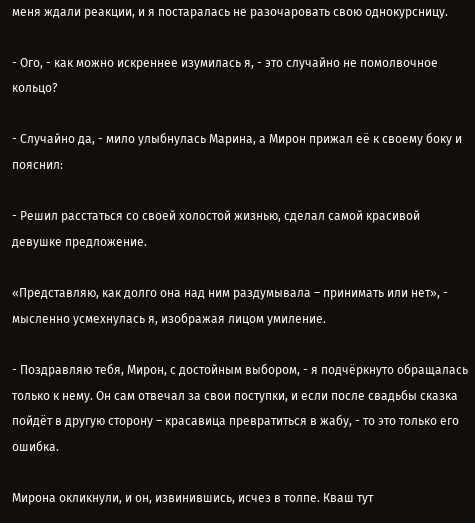меня ждали реакции, и я постаралась не разочаровать свою однокурсницу.

- Ого, - как можно искреннее изумилась я, - это случайно не помолвочное кольцо?

- Случайно да, - мило улыбнулась Марина, а Мирон прижал её к своему боку и пояснил:

- Решил расстаться со своей холостой жизнью, сделал самой красивой девушке предложение.

«Представляю, как долго она над ним раздумывала – принимать или нет», - мысленно усмехнулась я, изображая лицом умиление.

- Поздравляю тебя, Мирон, с достойным выбором, - я подчёркнуто обращалась только к нему. Он сам отвечал за свои поступки, и если после свадьбы сказка пойдёт в другую сторону – красавица превратиться в жабу, - то это только его ошибка.

Мирона окликнули, и он, извинившись, исчез в толпе. Кваш тут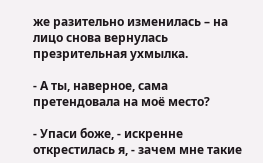же разительно изменилась – на лицо снова вернулась презрительная ухмылка.

- А ты, наверное, сама претендовала на моё место?

- Упаси боже, - искренне открестилась я, - зачем мне такие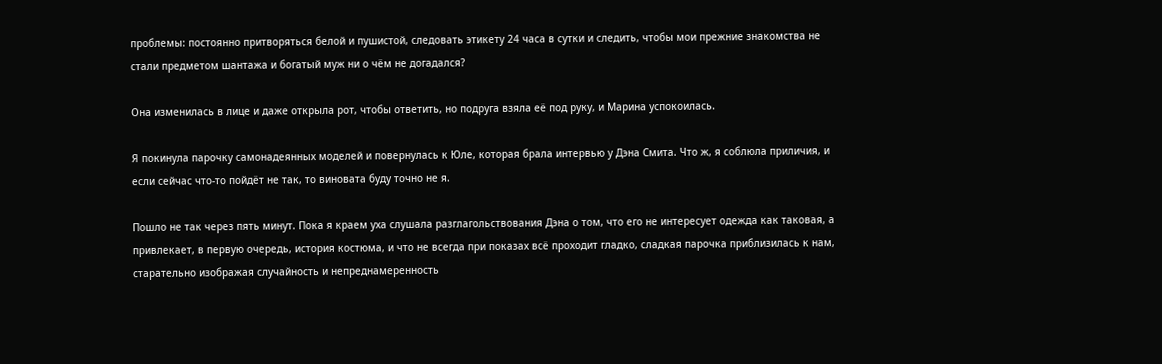проблемы: постоянно притворяться белой и пушистой, следовать этикету 24 часа в сутки и следить, чтобы мои прежние знакомства не стали предметом шантажа и богатый муж ни о чём не догадался?

Она изменилась в лице и даже открыла рот, чтобы ответить, но подруга взяла её под руку, и Марина успокоилась.

Я покинула парочку самонадеянных моделей и повернулась к Юле, которая брала интервью у Дэна Смита. Что ж, я соблюла приличия, и если сейчас что-то пойдёт не так, то виновата буду точно не я.

Пошло не так через пять минут. Пока я краем уха слушала разглагольствования Дэна о том, что его не интересует одежда как таковая, а привлекает, в первую очередь, история костюма, и что не всегда при показах всё проходит гладко, сладкая парочка приблизилась к нам, старательно изображая случайность и непреднамеренность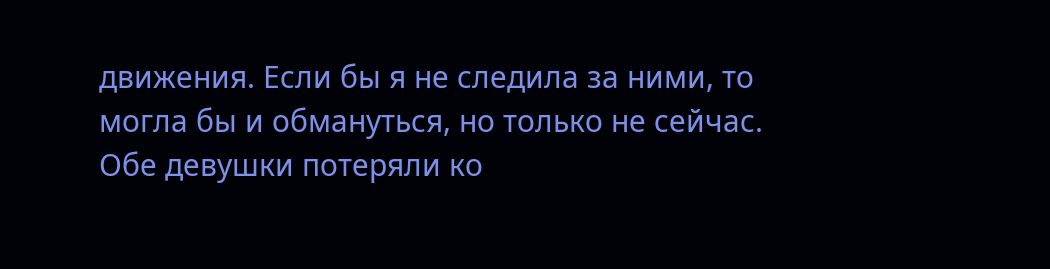движения. Если бы я не следила за ними, то могла бы и обмануться, но только не сейчас. Обе девушки потеряли ко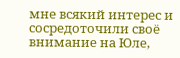мне всякий интерес и сосредоточили своё внимание на Юле,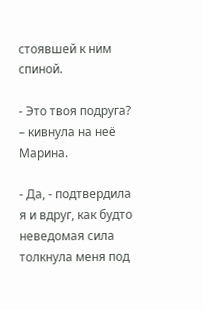стоявшей к ним спиной.

- Это твоя подруга? – кивнула на неё Марина.

- Да, - подтвердила я и вдруг, как будто неведомая сила толкнула меня под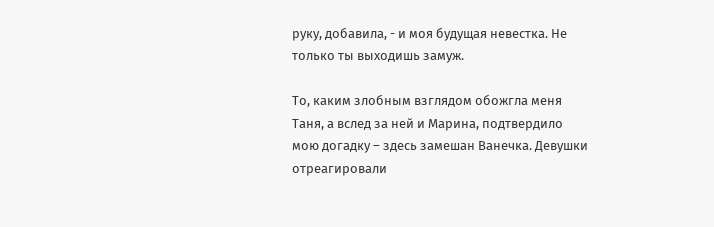руку, добавила, - и моя будущая невестка. Не только ты выходишь замуж.

То, каким злобным взглядом обожгла меня Таня, а вслед за ней и Марина, подтвердило мою догадку – здесь замешан Ванечка. Девушки отреагировали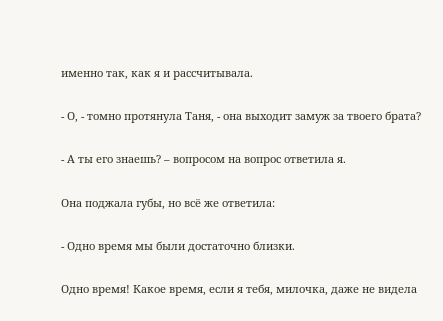именно так, как я и рассчитывала.

- О, - томно протянула Таня, - она выходит замуж за твоего брата?

- А ты его знаешь? – вопросом на вопрос ответила я.

Она поджала губы, но всё же ответила:

- Одно время мы были достаточно близки.

Одно время! Какое время, если я тебя, милочка, даже не видела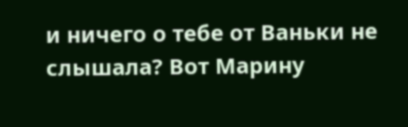и ничего о тебе от Ваньки не слышала? Вот Марину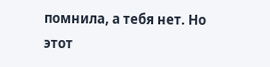помнила, а тебя нет. Но этот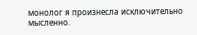монолог я произнесла исключительно мысленно.